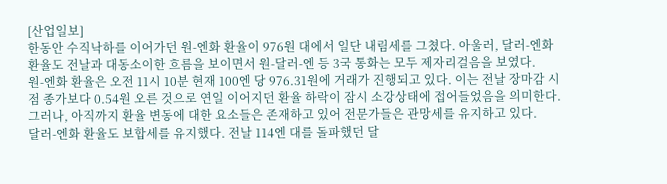[산업일보]
한동안 수직낙하를 이어가던 원-엔화 환율이 976원 대에서 일단 내림세를 그쳤다. 아울러, 달러-엔화 환율도 전날과 대동소이한 흐름을 보이면서 원-달러-엔 등 3국 통화는 모두 제자리걸음을 보였다.
원-엔화 환율은 오전 11시 10분 현재 100엔 당 976.31원에 거래가 진행되고 있다. 이는 전날 장마감 시점 종가보다 0.54원 오른 것으로 연일 이어지던 환율 하락이 잠시 소강상태에 접어들었음을 의미한다. 그러나, 아직까지 환율 변동에 대한 요소들은 존재하고 있어 전문가들은 관망세를 유지하고 있다.
달러-엔화 환율도 보합세를 유지했다. 전날 114엔 대를 돌파했던 달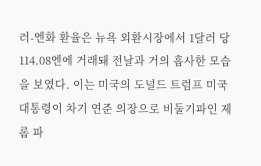러-엔화 환율은 뉴욕 외환시장에서 1달러 당 114.08엔에 거래돼 전날과 거의 흡사한 모습을 보였다. 이는 미국의 도널드 트럼프 미국 대통령이 차기 연준 의장으로 비둘기파인 제롬 파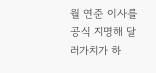월 연준 이사를 공식 지명해 달러가치가 하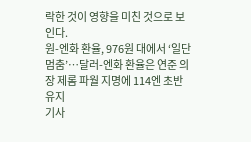락한 것이 영향을 미친 것으로 보인다.
원-엔화 환율, 976원 대에서 ‘일단 멈춤’…달러-엔화 환율은 연준 의장 제롬 파월 지명에 114엔 초반 유지
기사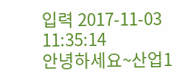입력 2017-11-03 11:35:14
안녕하세요~산업1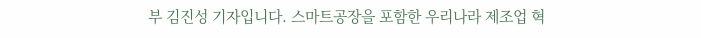부 김진성 기자입니다. 스마트공장을 포함한 우리나라 제조업 혁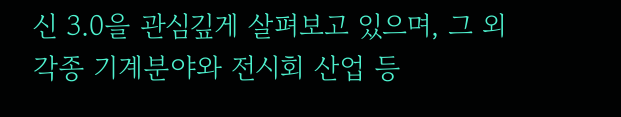신 3.0을 관심깊게 살펴보고 있으며, 그 외 각종 기계분야와 전시회 산업 등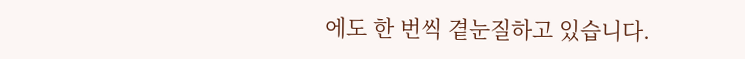에도 한 번씩 곁눈질하고 있습니다.